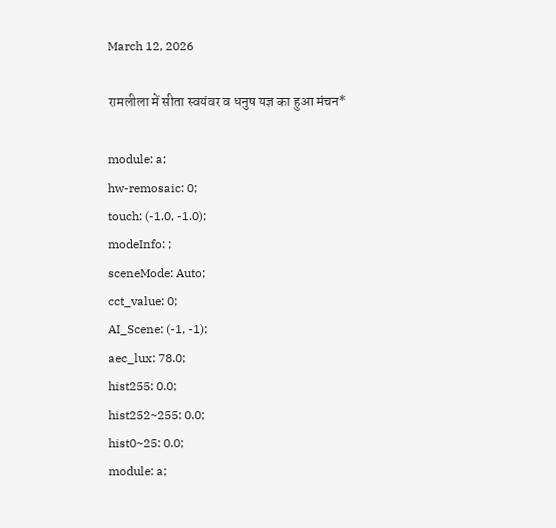March 12, 2026

रामलीला में सीता स्वयंवर व धनुष यज्ञ का हुआ मंचन*

module: a;
hw-remosaic: 0;
touch: (-1.0, -1.0);
modeInfo: ;
sceneMode: Auto;
cct_value: 0;
AI_Scene: (-1, -1);
aec_lux: 78.0;
hist255: 0.0;
hist252~255: 0.0;
hist0~25: 0.0;
module: a;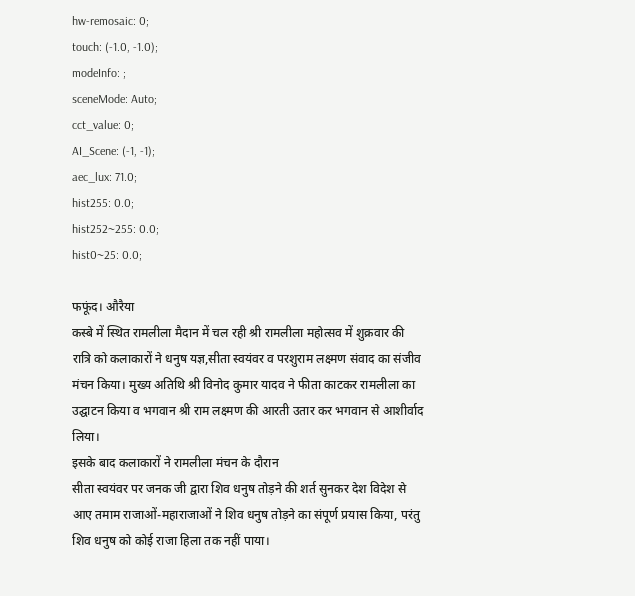hw-remosaic: 0;
touch: (-1.0, -1.0);
modeInfo: ;
sceneMode: Auto;
cct_value: 0;
AI_Scene: (-1, -1);
aec_lux: 71.0;
hist255: 0.0;
hist252~255: 0.0;
hist0~25: 0.0;

फफूंद। औरैया
कस्बे में स्थित रामलीला मैदान में चल रही श्री रामलीला महोत्सव में शुक्रवार की रात्रि को कलाकारों ने धनुष यज्ञ,सीता स्वयंवर व परशुराम लक्ष्मण संवाद का संजीव मंचन किया। मुख्य अतिथि श्री विनोद कुमार यादव ने फीता काटकर रामलीला का उद्घाटन किया व भगवान श्री राम लक्ष्मण की आरती उतार कर भगवान से आशीर्वाद लिया।
इसके बाद कलाकारों ने रामलीला मंचन के दौरान
सीता स्वयंवर पर जनक जी द्वारा शिव धनुष तोड़ने की शर्त सुनकर देश विदेश से आए तमाम राजाओं-महाराजाओं ने शिव धनुष तोड़ने का संपूर्ण प्रयास किया, परंतु शिव धनुष को कोई राजा हिला तक नहीं पाया।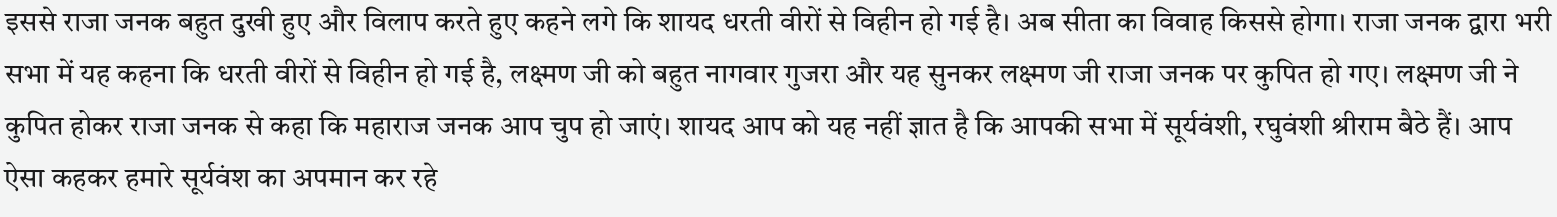इससे राजा जनक बहुत दुखी हुए और विलाप करते हुए कहने लगे कि शायद धरती वीरों से विहीन हो गई है। अब सीता का विवाह किससे होगा। राजा जनक द्वारा भरी सभा में यह कहना कि धरती वीरों से विहीन हो गई है, लक्ष्मण जी को बहुत नागवार गुजरा और यह सुनकर लक्ष्मण जी राजा जनक पर कुपित हो गए। लक्ष्मण जी ने कुपित होकर राजा जनक से कहा कि महाराज जनक आप चुप हो जाएं। शायद आप को यह नहीं ज्ञात है कि आपकी सभा में सूर्यवंशी, रघुवंशी श्रीराम बैठे हैं। आप ऐसा कहकर हमारे सूर्यवंश का अपमान कर रहे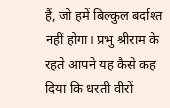हैं, जो हमें बिल्कुल बर्दाश्त नहीं होगा। प्रभु श्रीराम के रहते आपने यह कैसे कह दिया कि धरती वीरों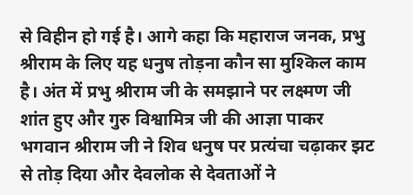से विहीन हो गई है। आगे कहा कि महाराज जनक, प्रभु श्रीराम के लिए यह धनुष तोड़ना कौन सा मुश्किल काम है। अंत में प्रभु श्रीराम जी के समझाने पर लक्ष्मण जी शांत हुए और गुरु विश्वामित्र जी की आज्ञा पाकर भगवान श्रीराम जी ने शिव धनुष पर प्रत्यंचा चढ़ाकर झट से तोड़ दिया और देवलोक से देवताओं ने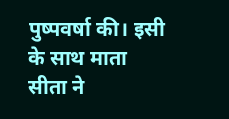पुष्पवर्षा की। इसी के साथ माता सीता ने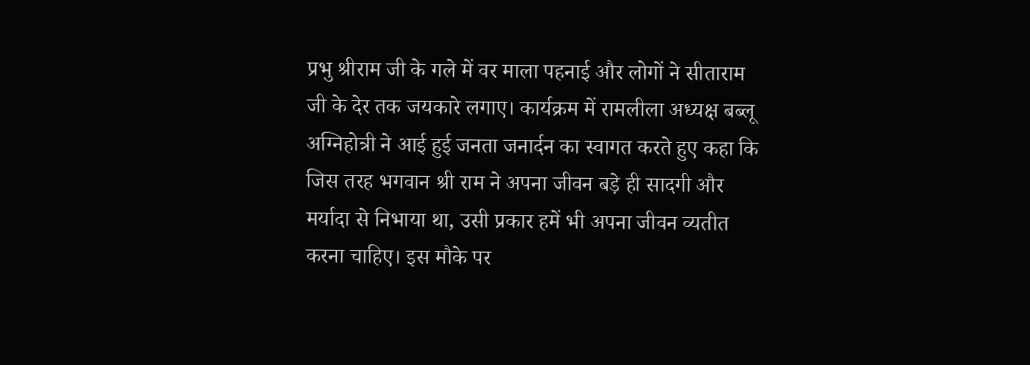प्रभु श्रीराम जी के गले में वर माला पहनाई और लोगों ने सीताराम जी के देर तक जयकारे लगाए। कार्यक्रम में रामलीला अध्यक्ष बब्लू अग्निहोत्री ने आई हुई जनता जनार्दन का स्वागत करते हुए कहा कि जिस तरह भगवान श्री राम ने अपना जीवन बड़े ही सादगी और मर्यादा से निभाया था, उसी प्रकार हमें भी अपना जीवन व्यतीत करना चाहिए। इस मौके पर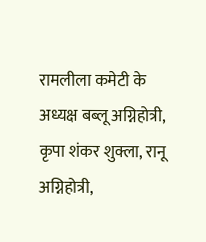रामलीला कमेटी के अध्यक्ष बब्लू अग्निहोत्री, कृपा शंकर शुक्ला, रानू अग्निहोत्री,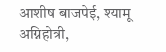आशीष बाजपेई, श्यामू अग्निहोत्री,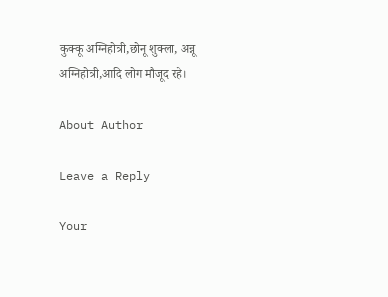कुक्कू अग्निहोत्री,छोनू शुक्ला, अन्नू अग्निहोत्री,आदि लोग मौजूद रहे।

About Author

Leave a Reply

Your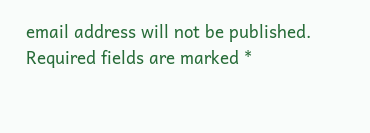email address will not be published. Required fields are marked *